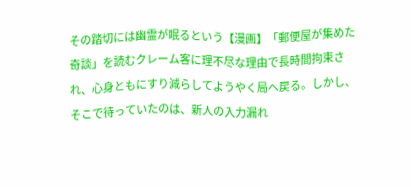その踏切には幽霊が眠るという【漫画】「郵便屋が集めた奇談」を読むクレーム客に理不尽な理由で長時間拘束され、心身ともにすり減らしてようやく局へ戻る。しかし、そこで待っていたのは、新人の入力漏れ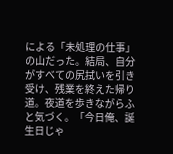による「未処理の仕事」の山だった。結局、自分がすべての尻拭いを引き受け、残業を終えた帰り道。夜道を歩きながらふと気づく。「今日俺、誕生日じゃ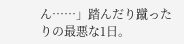ん……」踏んだり蹴ったりの最悪な1日。